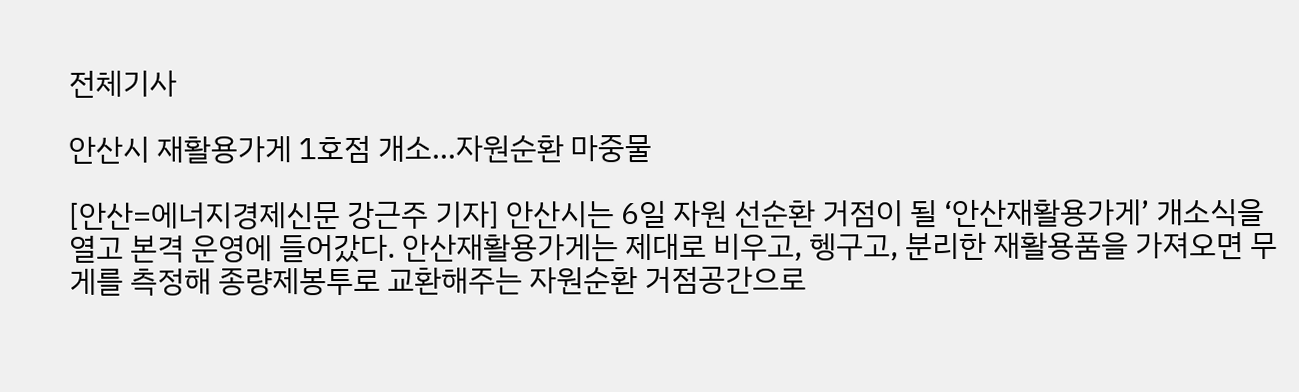전체기사

안산시 재활용가게 1호점 개소…자원순환 마중물

[안산=에너지경제신문 강근주 기자] 안산시는 6일 자원 선순환 거점이 될 ‘안산재활용가게’ 개소식을 열고 본격 운영에 들어갔다. 안산재활용가게는 제대로 비우고, 헹구고, 분리한 재활용품을 가져오면 무게를 측정해 종량제봉투로 교환해주는 자원순환 거점공간으로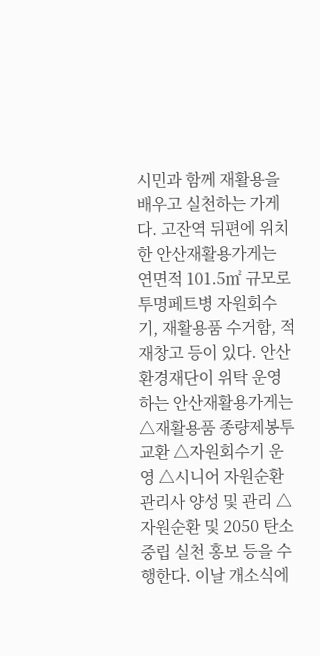시민과 함께 재활용을 배우고 실천하는 가게다. 고잔역 뒤편에 위치한 안산재활용가게는 연면적 101.5㎡ 규모로 투명페트병 자원회수기, 재활용품 수거함, 적재창고 등이 있다. 안산환경재단이 위탁 운영하는 안산재활용가게는 △재활용품 종량제봉투 교환 △자원회수기 운영 △시니어 자원순환관리사 양성 및 관리 △자원순환 및 2050 탄소중립 실천 홍보 등을 수행한다. 이날 개소식에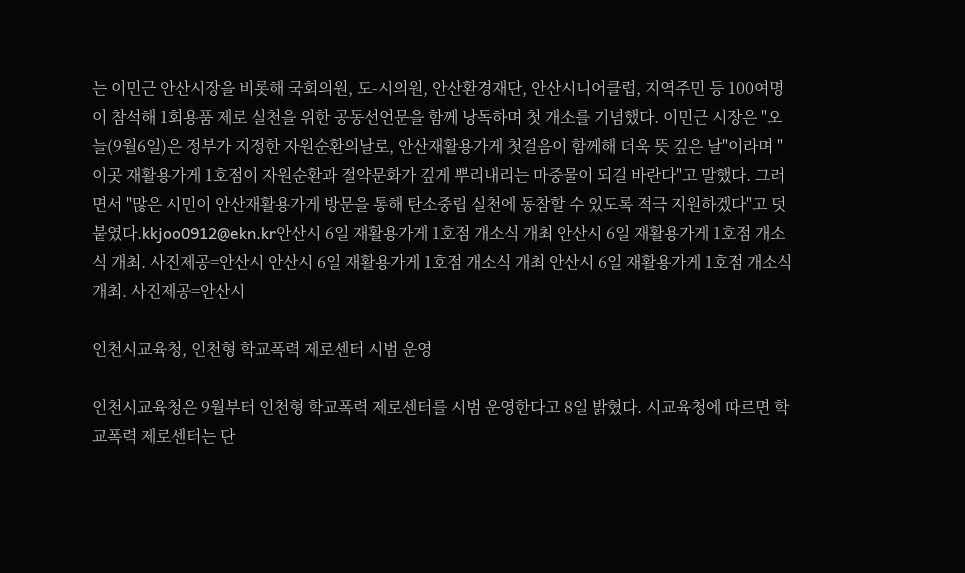는 이민근 안산시장을 비롯해 국회의원, 도-시의원, 안산환경재단, 안산시니어클럽, 지역주민 등 100여명이 참석해 1회용품 제로 실천을 위한 공동선언문을 함께 낭독하며 첫 개소를 기념했다. 이민근 시장은 "오늘(9월6일)은 정부가 지정한 자원순환의날로, 안산재활용가게 첫걸음이 함께해 더욱 뜻 깊은 날"이라며 "이곳 재활용가게 1호점이 자원순환과 절약문화가 깊게 뿌리내리는 마중물이 되길 바란다"고 말했다. 그러면서 "많은 시민이 안산재활용가게 방문을 통해 탄소중립 실천에 동참할 수 있도록 적극 지원하겠다"고 덧붙였다.kkjoo0912@ekn.kr안산시 6일 재활용가게 1호점 개소식 개최 안산시 6일 재활용가게 1호점 개소식 개최. 사진제공=안산시 안산시 6일 재활용가게 1호점 개소식 개최 안산시 6일 재활용가게 1호점 개소식 개최. 사진제공=안산시

인천시교육청, 인천형 학교폭력 제로센터 시범 운영

인천시교육청은 9월부터 인천형 학교폭력 제로센터를 시범 운영한다고 8일 밝혔다. 시교육청에 따르면 학교폭력 제로센터는 단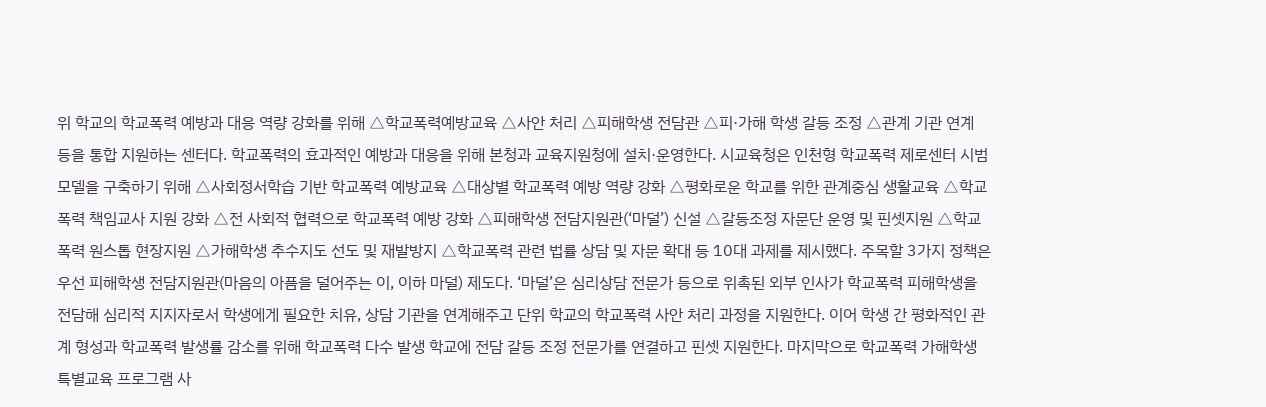위 학교의 학교폭력 예방과 대응 역량 강화를 위해 △학교폭력예방교육 △사안 처리 △피해학생 전담관 △피·가해 학생 갈등 조정 △관계 기관 연계 등을 통합 지원하는 센터다. 학교폭력의 효과적인 예방과 대응을 위해 본청과 교육지원청에 설치·운영한다. 시교육청은 인천형 학교폭력 제로센터 시범 모델을 구축하기 위해 △사회정서학습 기반 학교폭력 예방교육 △대상별 학교폭력 예방 역량 강화 △평화로운 학교를 위한 관계중심 생활교육 △학교폭력 책임교사 지원 강화 △전 사회적 협력으로 학교폭력 예방 강화 △피해학생 전담지원관(‘마덜’) 신설 △갈등조정 자문단 운영 및 핀셋지원 △학교폭력 원스톱 현장지원 △가해학생 추수지도 선도 및 재발방지 △학교폭력 관련 법률 상담 및 자문 확대 등 10대 과제를 제시했다. 주목할 3가지 정책은 우선 피해학생 전담지원관(마음의 아픔을 덜어주는 이, 이하 마덜) 제도다. ‘마덜’은 심리상담 전문가 등으로 위촉된 외부 인사가 학교폭력 피해학생을 전담해 심리적 지지자로서 학생에게 필요한 치유, 상담 기관을 연계해주고 단위 학교의 학교폭력 사안 처리 과정을 지원한다. 이어 학생 간 평화적인 관계 형성과 학교폭력 발생률 감소를 위해 학교폭력 다수 발생 학교에 전담 갈등 조정 전문가를 연결하고 핀셋 지원한다. 마지막으로 학교폭력 가해학생 특별교육 프로그램 사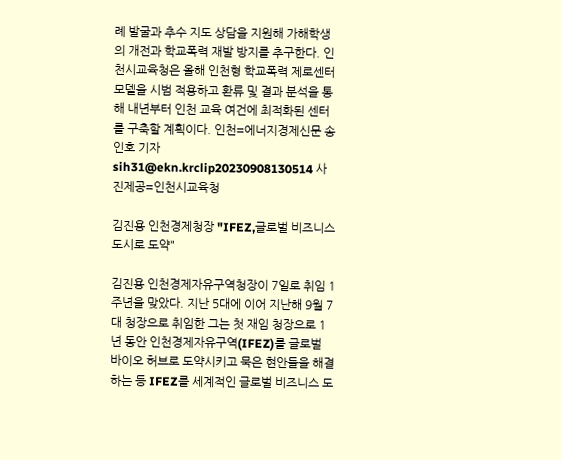례 발굴과 추수 지도 상담을 지원해 가해학생의 개전과 학교폭력 재발 방지를 추구한다. 인천시교육청은 올해 인천형 학교폭력 제로센터 모델을 시범 적용하고 환류 및 결과 분석을 통해 내년부터 인천 교육 여건에 최적화된 센터를 구축할 계획이다. 인천=에너지경제신문 송인호 기자 sih31@ekn.krclip20230908130514 사진제공=인천시교육청

김진용 인천경제청장 "IFEZ,글로벌 비즈니스 도시로 도약"

김진용 인천경제자유구역청장이 7일로 취임 1주년을 맞았다. 지난 5대에 이어 지난해 9월 7대 청장으로 취임한 그는 첫 재임 청장으로 1년 동안 인천경제자유구역(IFEZ)를 글로벌 바이오 허브로 도약시키고 묵은 현안들을 해결하는 등 IFEZ를 세계적인 글로벌 비즈니스 도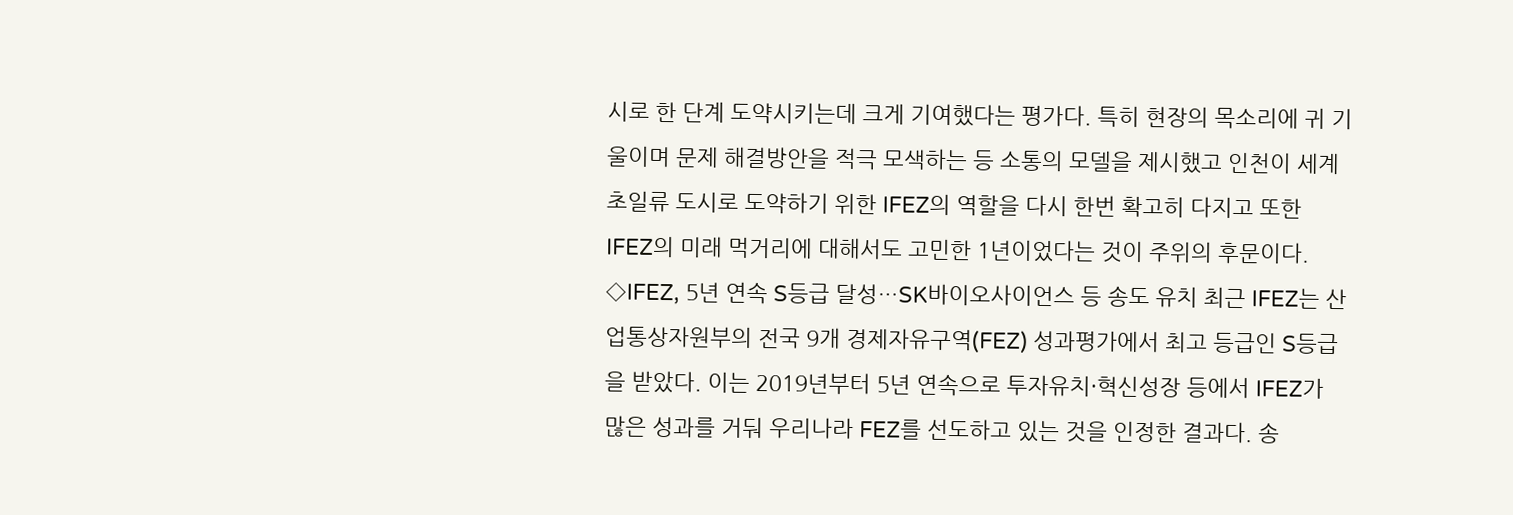시로 한 단계 도약시키는데 크게 기여했다는 평가다. 특히 현장의 목소리에 귀 기울이며 문제 해결방안을 적극 모색하는 등 소통의 모델을 제시했고 인천이 세계 초일류 도시로 도약하기 위한 IFEZ의 역할을 다시 한번 확고히 다지고 또한 IFEZ의 미래 먹거리에 대해서도 고민한 1년이었다는 것이 주위의 후문이다. ◇IFEZ, 5년 연속 S등급 달성…SK바이오사이언스 등 송도 유치 최근 IFEZ는 산업통상자원부의 전국 9개 경제자유구역(FEZ) 성과평가에서 최고 등급인 S등급을 받았다. 이는 2019년부터 5년 연속으로 투자유치·혁신성장 등에서 IFEZ가 많은 성과를 거둬 우리나라 FEZ를 선도하고 있는 것을 인정한 결과다. 송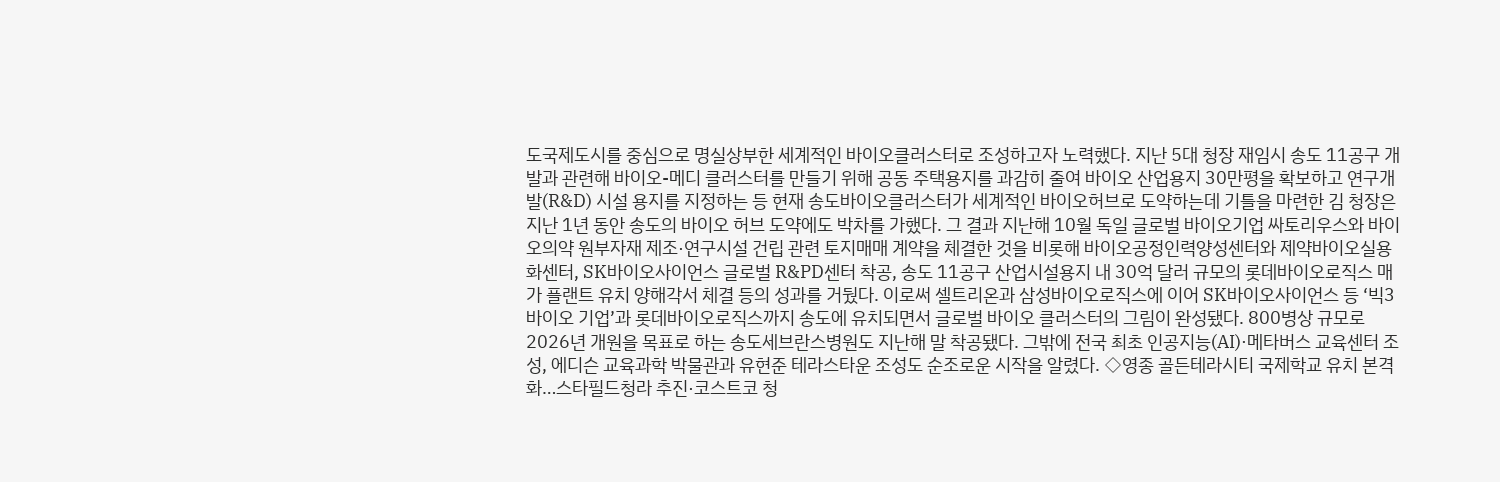도국제도시를 중심으로 명실상부한 세계적인 바이오클러스터로 조성하고자 노력했다. 지난 5대 청장 재임시 송도 11공구 개발과 관련해 바이오-메디 클러스터를 만들기 위해 공동 주택용지를 과감히 줄여 바이오 산업용지 30만평을 확보하고 연구개발(R&D) 시설 용지를 지정하는 등 현재 송도바이오클러스터가 세계적인 바이오허브로 도약하는데 기틀을 마련한 김 청장은 지난 1년 동안 송도의 바이오 허브 도약에도 박차를 가했다. 그 결과 지난해 10월 독일 글로벌 바이오기업 싸토리우스와 바이오의약 원부자재 제조·연구시설 건립 관련 토지매매 계약을 체결한 것을 비롯해 바이오공정인력양성센터와 제약바이오실용화센터, SK바이오사이언스 글로벌 R&PD센터 착공, 송도 11공구 산업시설용지 내 30억 달러 규모의 롯데바이오로직스 매가 플랜트 유치 양해각서 체결 등의 성과를 거뒀다. 이로써 셀트리온과 삼성바이오로직스에 이어 SK바이오사이언스 등 ‘빅3 바이오 기업’과 롯데바이오로직스까지 송도에 유치되면서 글로벌 바이오 클러스터의 그림이 완성됐다. 800병상 규모로 2026년 개원을 목표로 하는 송도세브란스병원도 지난해 말 착공됐다. 그밖에 전국 최초 인공지능(AI)·메타버스 교육센터 조성, 에디슨 교육과학 박물관과 유현준 테라스타운 조성도 순조로운 시작을 알렸다. ◇영종 골든테라시티 국제학교 유치 본격화…스타필드청라 추진·코스트코 청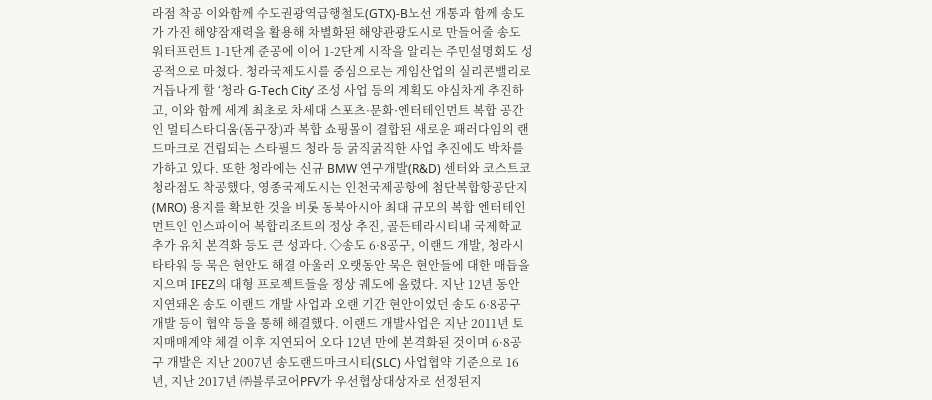라점 착공 이와함께 수도권광역급행철도(GTX)-B노선 개통과 함께 송도가 가진 해양잠재력을 활용해 차별화된 해양관광도시로 만들어줄 송도 워터프런트 1-1단계 준공에 이어 1-2단계 시작을 알리는 주민설명회도 성공적으로 마쳤다. 청라국제도시를 중심으로는 게임산업의 실리콘밸리로 거듭나게 할 ‘청라 G-Tech City’ 조성 사업 등의 계획도 야심차게 추진하고, 이와 함께 세계 최초로 차세대 스포츠·문화·엔터테인먼트 복합 공간인 멀티스타디움(돔구장)과 복합 쇼핑몰이 결합된 새로운 패러다임의 랜드마크로 건립되는 스타필드 청라 등 굵직굵직한 사업 추진에도 박차를 가하고 있다. 또한 청라에는 신규 BMW 연구개발(R&D) 센터와 코스트코 청라점도 착공했다, 영종국제도시는 인천국제공항에 첨단복합항공단지(MRO) 용지를 확보한 것을 비롯 동북아시아 최대 규모의 복합 엔터테인먼트인 인스파이어 복합리조트의 정상 추진, 골든테라시티내 국제학교 추가 유치 본격화 등도 큰 성과다. ◇송도 6·8공구, 이랜드 개발, 청라시타타워 등 묵은 현안도 해결 아울러 오랫동안 묵은 현안들에 대한 매듭을 지으며 IFEZ의 대형 프로젝트들을 정상 궤도에 올렸다. 지난 12년 동안 지연돼온 송도 이랜드 개발 사업과 오랜 기간 현안이었던 송도 6·8공구 개발 등이 협약 등을 통해 해결했다. 이랜드 개발사업은 지난 2011년 토지매매계약 체결 이후 지연되어 오다 12년 만에 본격화된 것이며 6·8공구 개발은 지난 2007년 송도랜드마크시티(SLC) 사업협약 기준으로 16년, 지난 2017년 ㈜블루코어PFV가 우선협상대상자로 선정된지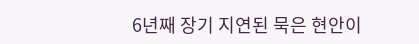6년째 장기 지연된 묵은 현안이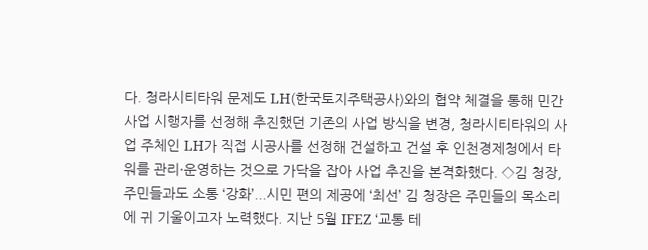다. 청라시티타워 문제도 LH(한국토지주택공사)와의 협약 체결을 통해 민간 사업 시행자를 선정해 추진했던 기존의 사업 방식을 변경, 청라시티타워의 사업 주체인 LH가 직접 시공사를 선정해 건설하고 건설 후 인천경제청에서 타워를 관리·운영하는 것으로 가닥을 잡아 사업 추진을 본격화했다. ◇김 청장, 주민들과도 소통 ‘강화’...시민 편의 제공에 ‘최선’ 김 청장은 주민들의 목소리에 귀 기울이고자 노력했다. 지난 5월 IFEZ ‘교통 테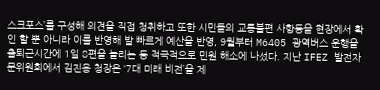스크포스’를 구성해 의견을 직접 청취하고 또한 시민들의 교통불편 사항등을 현장에서 확인 할 뿐 아니라 이를 반영해 발 빠르게 예산을 반영, 9월부터 M6405 광역버스 운행을 출퇴근시간에 1일 8편을 늘리는 등 적극적으로 민원 해소에 나섰다. 지난 IFEZ 발전자문위원회에서 김진용 청장은 ‘7대 미래 비전’을 제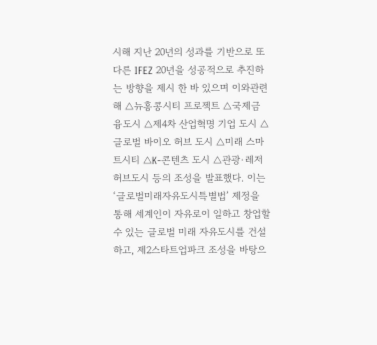시해 지난 20년의 성과를 기반으로 또 다른 IFEZ 20년을 성공적으로 추진하는 방향을 제시 한 바 있으며 이와관련해 △뉴홍콩시티 프로젝트 △국제금융도시 △제4차 산업혁명 기업 도시 △글로벌 바이오 허브 도시 △미래 스마트시티 △K-콘텐츠 도시 △관광·레저 허브도시 등의 조성을 발표했다. 이는 ‘글로벌미래자유도시특별법’ 제정을 통해 세계인이 자유로이 일하고 창업할 수 있는 글로벌 미래 자유도시를 건설하고, 제2스타트업파크 조성을 바탕으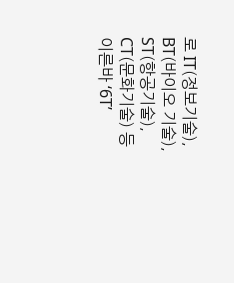로 IT(정보기술), BT(바이오 기술), ST(항공기술), CT(문화기술) 등 이른바 ‘6T’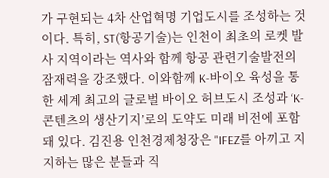가 구현되는 4차 산업혁명 기업도시를 조성하는 것이다. 특히, ST(항공기술)는 인천이 최초의 로켓 발사 지역이라는 역사와 함께 항공 관련기술발전의 잠재력을 강조했다. 이와함께 K-바이오 육성을 통한 세계 최고의 글로벌 바이오 허브도시 조성과 ‘K-콘텐츠의 생산기지’로의 도약도 미래 비전에 포함돼 있다. 김진용 인천경제청장은 "IFEZ를 아끼고 지지하는 많은 분들과 직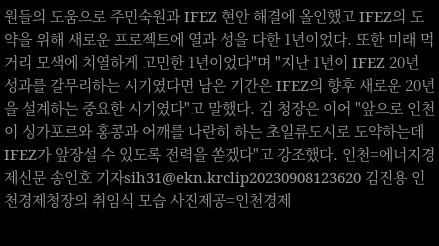원들의 도움으로 주민숙원과 IFEZ 현안 해결에 올인했고 IFEZ의 도약을 위해 새로운 프로젝트에 열과 성을 다한 1년이었다. 또한 미래 먹거리 모색에 치열하게 고민한 1년이었다"며 "지난 1년이 IFEZ 20년 성과를 갈무리하는 시기였다면 남은 기간은 IFEZ의 향후 새로운 20년을 설계하는 중요한 시기였다"고 말했다. 김 청장은 이어 "앞으로 인천이 싱가포르와 홍콩과 어깨를 나란히 하는 초일류도시로 도약하는데 IFEZ가 앞장설 수 있도록 전력을 쏟겠다"고 강조했다. 인천=에너지경제신문 송인호 기자sih31@ekn.krclip20230908123620 김진용 인천경제청장의 취임식 모습 사진제공=인천경제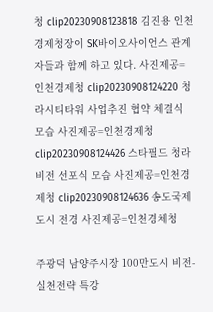청 clip20230908123818 김진용 인천경제청장이 SK바이오사이언스 관계자들과 함께 하고 있다. 사진제공=인천경제청 clip20230908124220 청라시티타워 사업추진 협약 체결식 모습 사진제공=인천경제청 clip20230908124426 스타필드 청라 비전 선포식 모습 사진제공=인천경제청 clip20230908124636 송도국제도시 전경 사진제공=인천경체청

주광덕 남양주시장 100만도시 비전-실천전략 특강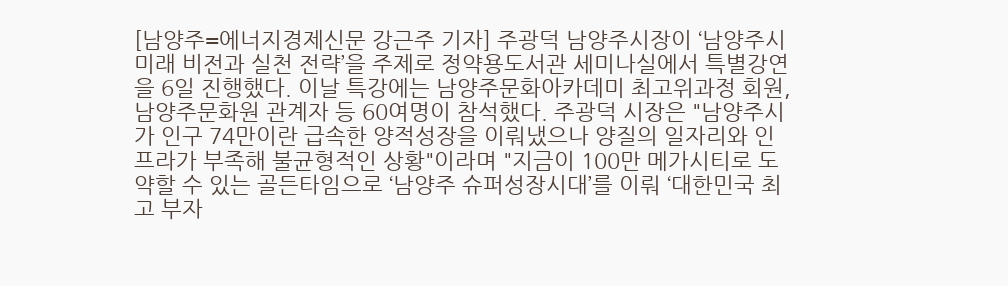[남양주=에너지경제신문 강근주 기자] 주광덕 남양주시장이 ‘남양주시 미래 비전과 실천 전략’을 주제로 정약용도서관 세미나실에서 특별강연을 6일 진행했다. 이날 특강에는 남양주문화아카데미 최고위과정 회원, 남양주문화원 관계자 등 60여명이 참석했다. 주광덕 시장은 "남양주시가 인구 74만이란 급속한 양적성장을 이뤄냈으나 양질의 일자리와 인프라가 부족해 불균형적인 상황"이라며 "지금이 100만 메가시티로 도약할 수 있는 골든타임으로 ‘남양주 슈퍼성장시대’를 이뤄 ‘대한민국 최고 부자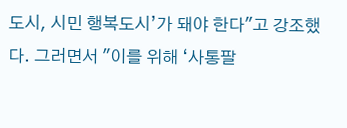도시, 시민 행복도시’가 돼야 한다"고 강조했다. 그러면서 "이를 위해 ‘사통팔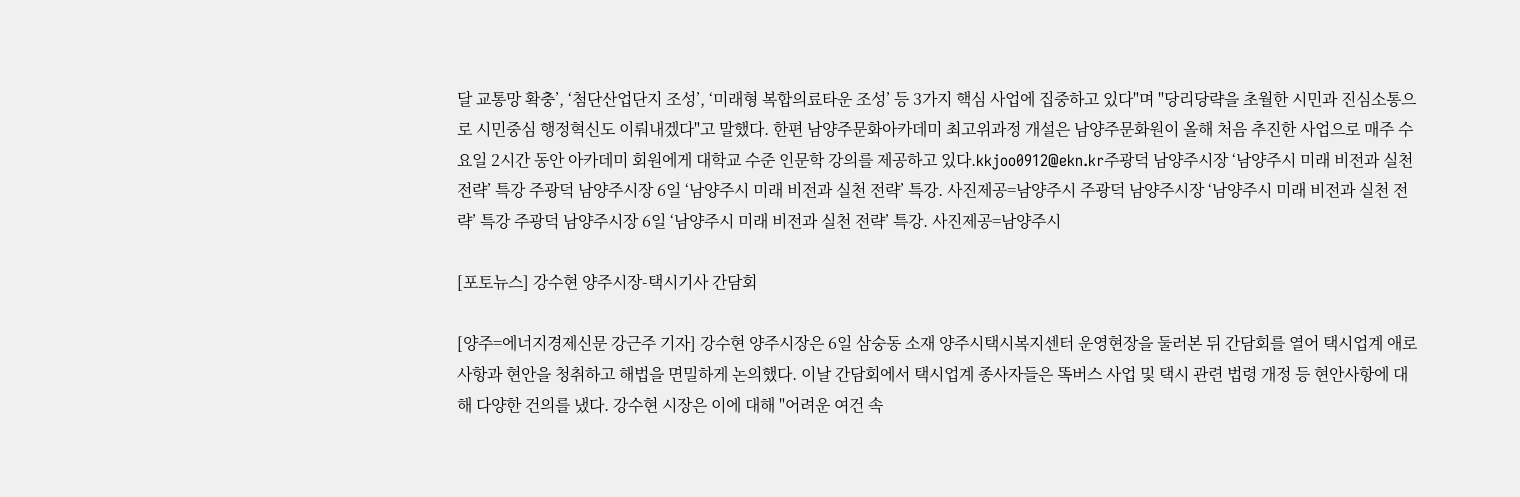달 교통망 확충’, ‘첨단산업단지 조성’, ‘미래형 복합의료타운 조성’ 등 3가지 핵심 사업에 집중하고 있다"며 "당리당략을 초월한 시민과 진심소통으로 시민중심 행정혁신도 이뤄내겠다"고 말했다. 한편 남양주문화아카데미 최고위과정 개설은 남양주문화원이 올해 처음 추진한 사업으로 매주 수요일 2시간 동안 아카데미 회원에게 대학교 수준 인문학 강의를 제공하고 있다.kkjoo0912@ekn.kr주광덕 남양주시장 ‘남양주시 미래 비전과 실천 전략’ 특강 주광덕 남양주시장 6일 ‘남양주시 미래 비전과 실천 전략’ 특강. 사진제공=남양주시 주광덕 남양주시장 ‘남양주시 미래 비전과 실천 전략’ 특강 주광덕 남양주시장 6일 ‘남양주시 미래 비전과 실천 전략’ 특강. 사진제공=남양주시

[포토뉴스] 강수현 양주시장-택시기사 간담회

[양주=에너지경제신문 강근주 기자] 강수현 양주시장은 6일 삼숭동 소재 양주시택시복지센터 운영현장을 둘러본 뒤 간담회를 열어 택시업계 애로사항과 현안을 청취하고 해법을 면밀하게 논의했다. 이날 간담회에서 택시업계 종사자들은 똑버스 사업 및 택시 관련 법령 개정 등 현안사항에 대해 다양한 건의를 냈다. 강수현 시장은 이에 대해 "어려운 여건 속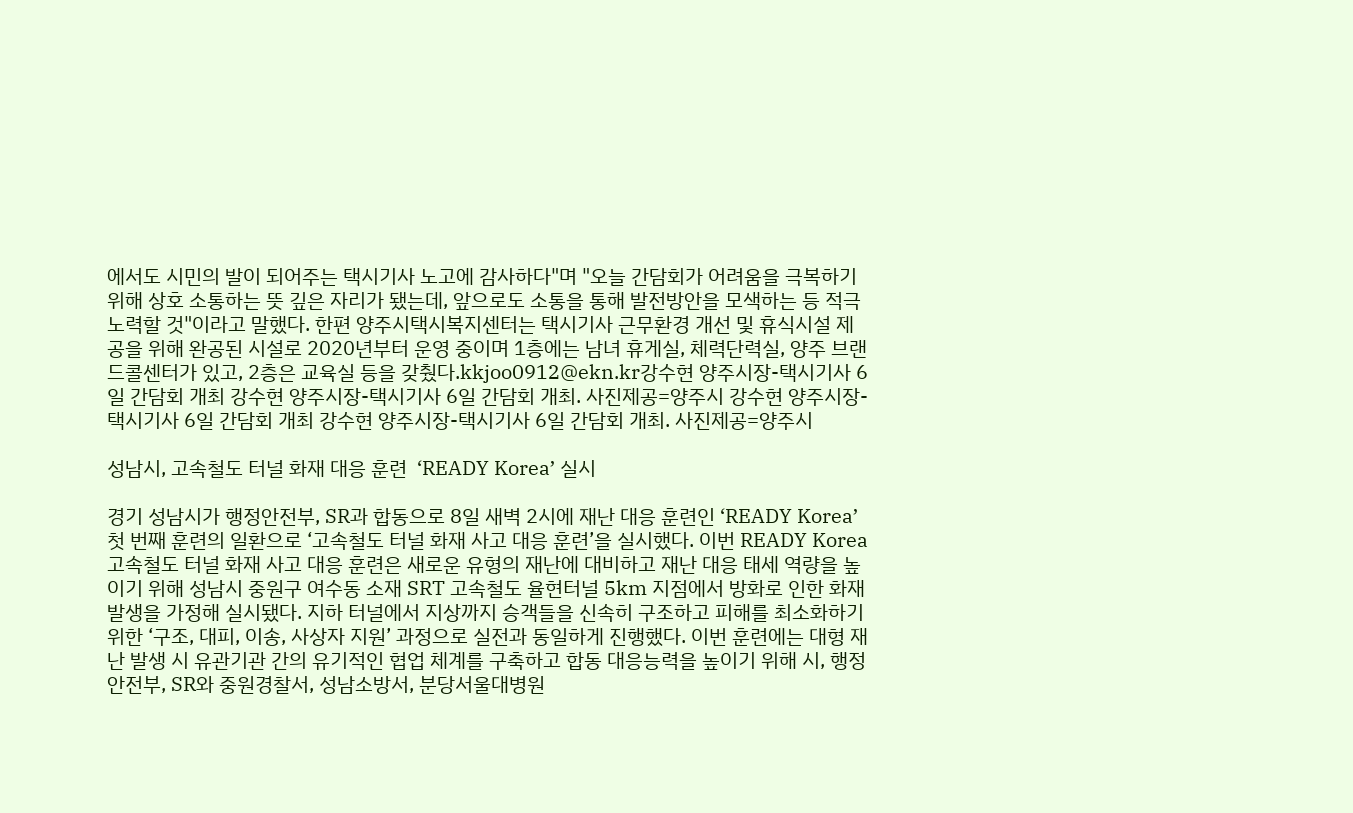에서도 시민의 발이 되어주는 택시기사 노고에 감사하다"며 "오늘 간담회가 어려움을 극복하기 위해 상호 소통하는 뜻 깊은 자리가 됐는데, 앞으로도 소통을 통해 발전방안을 모색하는 등 적극 노력할 것"이라고 말했다. 한편 양주시택시복지센터는 택시기사 근무환경 개선 및 휴식시설 제공을 위해 완공된 시설로 2020년부터 운영 중이며 1층에는 남녀 휴게실, 체력단력실, 양주 브랜드콜센터가 있고, 2층은 교육실 등을 갖췄다.kkjoo0912@ekn.kr강수현 양주시장-택시기사 6일 간담회 개최 강수현 양주시장-택시기사 6일 간담회 개최. 사진제공=양주시 강수현 양주시장-택시기사 6일 간담회 개최 강수현 양주시장-택시기사 6일 간담회 개최. 사진제공=양주시

성남시, 고속철도 터널 화재 대응 훈련  ‘READY Korea’ 실시

경기 성남시가 행정안전부, SR과 합동으로 8일 새벽 2시에 재난 대응 훈련인 ‘READY Korea’ 첫 번째 훈련의 일환으로 ‘고속철도 터널 화재 사고 대응 훈련’을 실시했다. 이번 READY Korea 고속철도 터널 화재 사고 대응 훈련은 새로운 유형의 재난에 대비하고 재난 대응 태세 역량을 높이기 위해 성남시 중원구 여수동 소재 SRT 고속철도 율현터널 5km 지점에서 방화로 인한 화재 발생을 가정해 실시됐다. 지하 터널에서 지상까지 승객들을 신속히 구조하고 피해를 최소화하기 위한 ‘구조, 대피, 이송, 사상자 지원’ 과정으로 실전과 동일하게 진행했다. 이번 훈련에는 대형 재난 발생 시 유관기관 간의 유기적인 협업 체계를 구축하고 합동 대응능력을 높이기 위해 시, 행정안전부, SR와 중원경찰서, 성남소방서, 분당서울대병원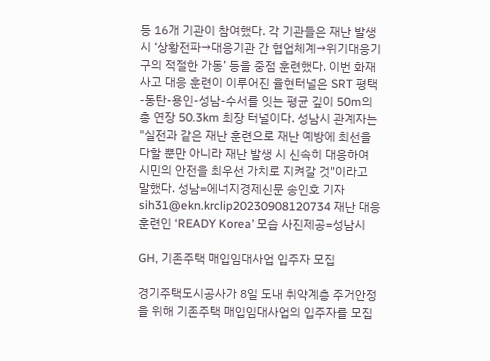등 16개 기관이 참여했다. 각 기관들은 재난 발생 시 ‘상황전파→대응기관 간 협업체계→위기대응기구의 적절한 가동’ 등을 중점 훈련했다. 이번 화재 사고 대응 훈련이 이루어진 율현터널은 SRT 평택-동탄-용인-성남-수서를 잇는 평균 깊이 50m의 총 연장 50.3km 최장 터널이다. 성남시 관계자는 "실전과 같은 재난 훈련으로 재난 예방에 최선을 다할 뿐만 아니라 재난 발생 시 신속히 대응하여 시민의 안전을 최우선 가치로 지켜갈 것"이라고 말했다. 성남=에너지경제신문 송인호 기자 sih31@ekn.krclip20230908120734 재난 대응 훈련인 ‘READY Korea’ 모습 사진제공=성남시

GH, 기존주택 매입임대사업 입주자 모집

경기주택도시공사가 8일 도내 취약계층 주거안정을 위해 기존주택 매입임대사업의 입주자를 모집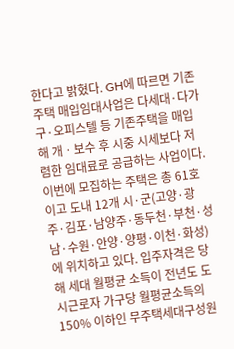한다고 밝혔다. GH에 따르면 기존주택 매입임대사업은 다세대·다가구·오피스텔 등 기존주택을 매입해 개ㆍ보수 후 시중 시세보다 저렴한 임대료로 공급하는 사업이다. 이번에 모집하는 주택은 총 61호이고 도내 12개 시·군(고양·광주·김포·남양주·동두천·부천·성남·수원·안양·양평·이천·화성)에 위치하고 있다. 입주자격은 당해 세대 월평균 소득이 전년도 도시근로자 가구당 월평균소득의 150% 이하인 무주택세대구성원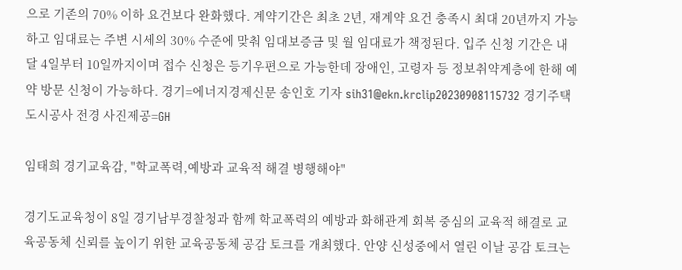으로 기존의 70% 이하 요건보다 완화했다. 계약기간은 최초 2년, 재계약 요건 충족시 최대 20년까지 가능하고 임대료는 주변 시세의 30% 수준에 맞춰 임대보증금 및 월 임대료가 책정된다. 입주 신청 기간은 내달 4일부터 10일까지이며 접수 신청은 등기우편으로 가능한데 장애인, 고령자 등 정보취약계층에 한해 예약 방문 신청이 가능하다. 경기=에너지경제신문 송인호 기자 sih31@ekn.krclip20230908115732 경기주택도시공사 전경 사진제공=GH

임태희 경기교육감, "학교폭력,예방과 교육적 해결 병행해야"

경기도교육청이 8일 경기남부경찰청과 함께 학교폭력의 예방과 화해관계 회복 중심의 교육적 해결로 교육공동체 신뢰를 높이기 위한 교육공동체 공감 토크를 개최했다. 안양 신성중에서 열린 이날 공감 토크는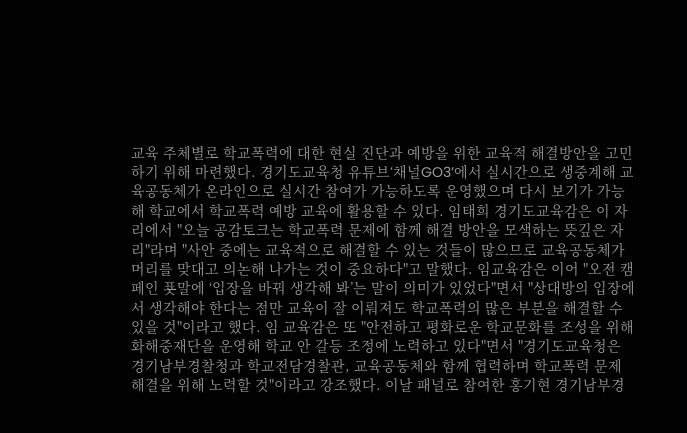교육 주체별로 학교폭력에 대한 현실 진단과 예방을 위한 교육적 해결방안을 고민하기 위해 마련했다. 경기도교육청 유튜브‘채널GO3’에서 실시간으로 생중계해 교육공동체가 온라인으로 실시간 참여가 가능하도록 운영했으며 다시 보기가 가능해 학교에서 학교폭력 예방 교육에 활용할 수 있다. 임태희 경기도교육감은 이 자리에서 "오늘 공감토크는 학교폭력 문제에 함께 해결 방안을 모색하는 뜻깊은 자리"라며 "사안 중에는 교육적으로 해결할 수 있는 것들이 많으므로 교육공동체가 머리를 맞대고 의논해 나가는 것이 중요하다"고 말했다. 임교육감은 이어 "오전 캠페인 푯말에 ‘입장을 바꿔 생각해 봐’는 말이 의미가 있었다"면서 "상대방의 입장에서 생각해야 한다는 점만 교육이 잘 이뤄져도 학교폭력의 많은 부분을 해결할 수 있을 것"이라고 했다. 임 교육감은 또 "안전하고 평화로운 학교문화를 조성을 위해 화해중재단을 운영해 학교 안 갈등 조정에 노력하고 있다"면서 "경기도교육청은 경기남부경찰청과 학교전담경찰관, 교육공동체와 함께 협력하며 학교폭력 문제 해결을 위해 노력할 것"이라고 강조했다. 이날 패널로 참여한 홍기현 경기남부경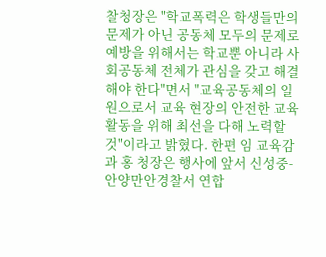찰청장은 "학교폭력은 학생들만의 문제가 아닌 공동체 모두의 문제로 예방을 위해서는 학교뿐 아니라 사회공동체 전체가 관심을 갖고 해결해야 한다"면서 "교육공동체의 일원으로서 교육 현장의 안전한 교육활동을 위해 최선을 다해 노력할 것"이라고 밝혔다. 한편 임 교육감과 홍 청장은 행사에 앞서 신성중-안양만안경찰서 연합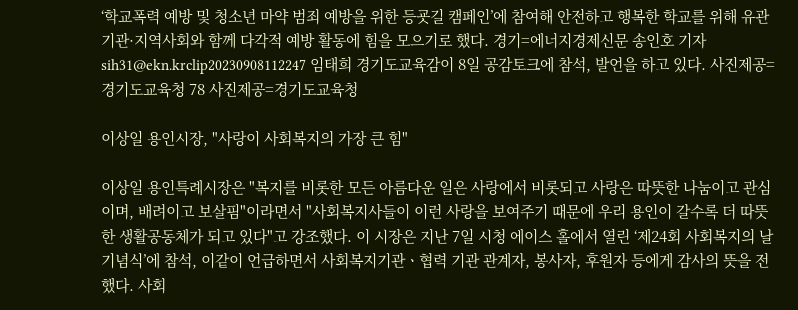‘학교폭력 예방 및 청소년 마약 범죄 예방을 위한 등굣길 캠페인’에 참여해 안전하고 행복한 학교를 위해 유관기관·지역사회와 함께 다각적 예방 활동에 힘을 모으기로 했다. 경기=에너지경제신문 송인호 기자 sih31@ekn.krclip20230908112247 임태희 경기도교육감이 8일 공감토크에 참석, 발언을 하고 있다. 사진제공=경기도교육청 78 사진제공=경기도교육청

이상일 용인시장, "사랑이 사회복지의 가장 큰 힘"

이상일 용인특례시장은 "복지를 비롯한 모든 아름다운 일은 사랑에서 비롯되고 사랑은 따뜻한 나눔이고 관심이며, 배려이고 보살핌"이라면서 "사회복지사들이 이런 사랑을 보여주기 때문에 우리 용인이 갈수록 더 따뜻한 생활공동체가 되고 있다"고 강조했다. 이 시장은 지난 7일 시청 에이스 홀에서 열린 ‘제24회 사회복지의 날 기념식’에 참석, 이같이 언급하면서 사회복지기관ㆍ협력 기관 관계자, 봉사자, 후원자 등에게 감사의 뜻을 전했다. 사회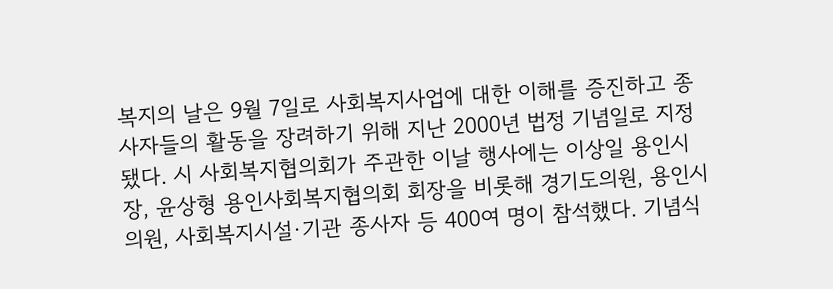복지의 날은 9월 7일로 사회복지사업에 대한 이해를 증진하고 종사자들의 활동을 장려하기 위해 지난 2000년 법정 기념일로 지정됐다. 시 사회복지협의회가 주관한 이날 행사에는 이상일 용인시장, 윤상형 용인사회복지협의회 회장을 비롯해 경기도의원, 용인시의원, 사회복지시설·기관 종사자 등 400여 명이 참석했다. 기념식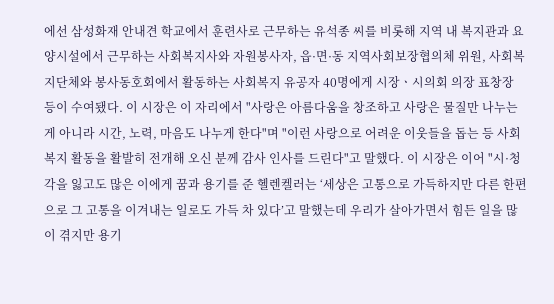에선 삼성화재 안내견 학교에서 훈련사로 근무하는 유석종 씨를 비롯해 지역 내 복지관과 요양시설에서 근무하는 사회복지사와 자원봉사자, 읍·면·동 지역사회보장협의체 위원, 사회복지단체와 봉사동호회에서 활동하는 사회복지 유공자 40명에게 시장ㆍ시의회 의장 표창장 등이 수여됐다. 이 시장은 이 자리에서 "사랑은 아름다움을 창조하고 사랑은 물질만 나누는 게 아니라 시간, 노력, 마음도 나누게 한다"며 "이런 사랑으로 어려운 이웃들을 돕는 등 사회복지 활동을 활발히 전개해 오신 분께 감사 인사를 드린다"고 말했다. 이 시장은 이어 "시·청각을 잃고도 많은 이에게 꿈과 용기를 준 헬렌켈러는 ‘세상은 고통으로 가득하지만 다른 한편으로 그 고통을 이겨내는 일로도 가득 차 있다’고 말했는데 우리가 살아가면서 힘든 일을 많이 겪지만 용기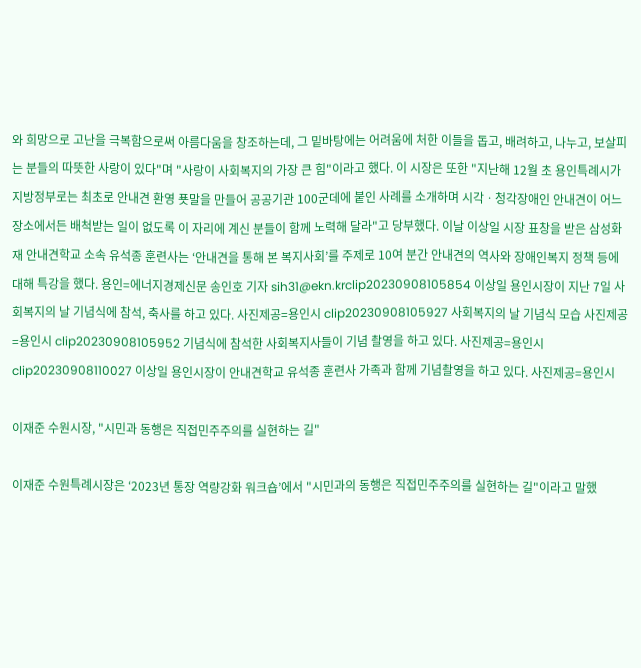와 희망으로 고난을 극복함으로써 아름다움을 창조하는데, 그 밑바탕에는 어려움에 처한 이들을 돕고, 배려하고, 나누고, 보살피는 분들의 따뜻한 사랑이 있다"며 "사랑이 사회복지의 가장 큰 힘"이라고 했다. 이 시장은 또한 "지난해 12월 초 용인특례시가 지방정부로는 최초로 안내견 환영 푯말을 만들어 공공기관 100군데에 붙인 사례를 소개하며 시각ㆍ청각장애인 안내견이 어느 장소에서든 배척받는 일이 없도록 이 자리에 계신 분들이 함께 노력해 달라"고 당부했다. 이날 이상일 시장 표창을 받은 삼성화재 안내견학교 소속 유석종 훈련사는 ‘안내견을 통해 본 복지사회’를 주제로 10여 분간 안내견의 역사와 장애인복지 정책 등에 대해 특강을 했다. 용인=에너지경제신문 송인호 기자 sih31@ekn.krclip20230908105854 이상일 용인시장이 지난 7일 사회복지의 날 기념식에 참석, 축사를 하고 있다. 사진제공=용인시 clip20230908105927 사회복지의 날 기념식 모습 사진제공=용인시 clip20230908105952 기념식에 참석한 사회복지사들이 기념 촬영을 하고 있다. 사진제공=용인시 clip20230908110027 이상일 용인시장이 안내견학교 유석종 훈련사 가족과 함께 기념촬영을 하고 있다. 사진제공=용인시

이재준 수원시장, "시민과 동행은 직접민주주의를 실현하는 길"

이재준 수원특례시장은 ‘2023년 통장 역량강화 워크숍’에서 "시민과의 동행은 직접민주주의를 실현하는 길"이라고 말했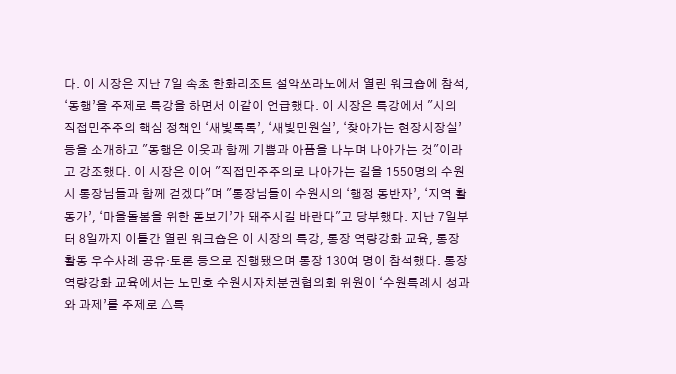다. 이 시장은 지난 7일 속초 한화리조트 설악쏘라노에서 열린 워크숍에 참석, ‘동행’을 주제로 특강을 하면서 이같이 언급했다. 이 시장은 특강에서 "시의 직접민주주의 핵심 정책인 ‘새빛톡톡’, ‘새빛민원실’, ‘찾아가는 현장시장실’ 등을 소개하고 "동행은 이웃과 함께 기쁨과 아픔을 나누며 나아가는 것"이라고 강조했다. 이 시장은 이어 "직접민주주의로 나아가는 길을 1550명의 수원시 통장님들과 함께 걷겠다"며 "통장님들이 수원시의 ‘행정 동반자’, ‘지역 활동가’, ‘마을돌봄을 위한 돋보기’가 돼주시길 바란다"고 당부했다. 지난 7일부터 8일까지 이틀간 열린 워크숍은 이 시장의 특강, 통장 역량강화 교육, 통장활동 우수사례 공유·토론 등으로 진행됐으며 통장 130여 명이 참석했다. 통장 역량강화 교육에서는 노민호 수원시자치분권협의회 위원이 ‘수원특례시 성과와 과제’를 주제로 △특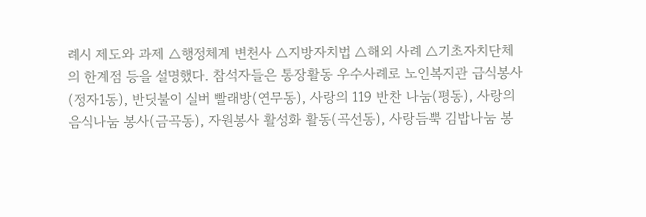례시 제도와 과제 △행정체계 변천사 △지방자치법 △해외 사례 △기초자치단체의 한계점 등을 설명했다. 참석자들은 통장활동 우수사례로 노인복지관 급식봉사(정자1동), 반딧불이 실버 빨래방(연무동), 사랑의 119 반찬 나눔(평동), 사랑의 음식나눔 봉사(금곡동), 자원봉사 활성화 활동(곡선동), 사랑듬뿍 김밥나눔 봉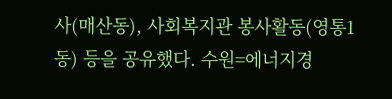사(매산동), 사회복지관 봉사활동(영통1동) 등을 공유했다. 수원=에너지경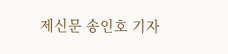제신문 송인호 기자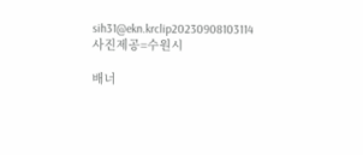sih31@ekn.krclip20230908103114 사진제공=수원시

배너